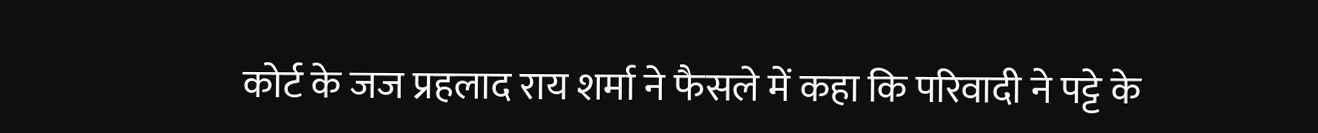कोर्ट के जज प्रहलाद राय शर्मा ने फैसले में कहा कि परिवादी ने पट्टे के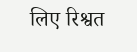लिए रिश्वत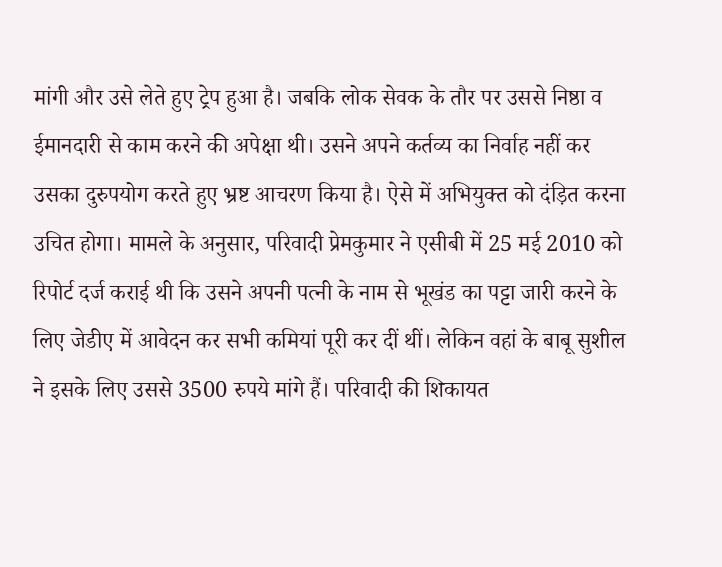मांगी और उसे लेते हुए ट्रेप हुआ है। जबकि लोक सेवक के तौर पर उससे निष्ठा व ईमानदारी से काम करने की अपेक्षा थी। उसने अपने कर्तव्य का निर्वाह नहीं कर उसका दुरुपयोग करते हुए भ्रष्ट आचरण किया है। ऐसे में अभियुक्त को दंड़ित करना उचित होगा। मामले के अनुसार, परिवादी प्रेमकुमार ने एसीबी में 25 मई 2010 को रिपोर्ट दर्ज कराई थी कि उसने अपनी पत्नी के नाम से भूखंड का पट्टा जारी करने के लिए जेडीए में आवेदन कर सभी कमियां पूरी कर दीं थीं। लेकिन वहां के बाबू सुशील ने इसके लिए उससे 3500 रुपये मांगे हैं। परिवादी की शिकायत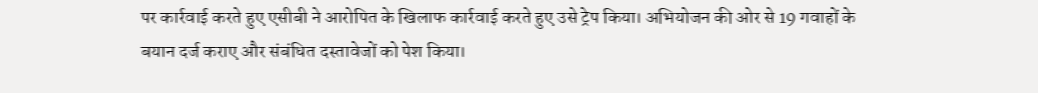पर कार्रवाई करते हुए एसीबी ने आरोपित के खिलाफ कार्रवाई करते हुए उसे ट्रेप किया। अभियोजन की ओर से 19 गवाहों के बयान दर्ज कराए और संबंधित दस्तावेजों को पेश किया।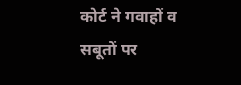कोर्ट ने गवाहों व सबूतों पर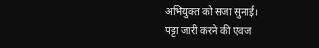अभियुक्त को सजा सुनाई।
पट्टा जारी करने की एवज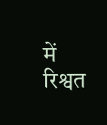में रिश्वत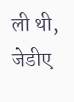ली थी, जेडीए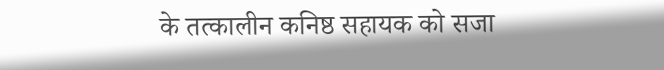के तत्कालीन कनिष्ठ सहायक को सजा